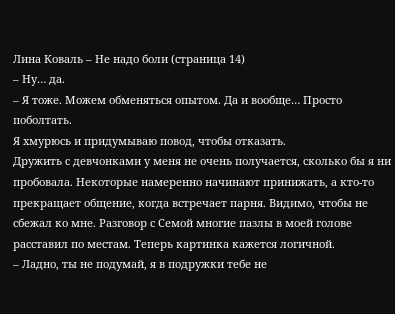Лина Коваль – Не надо боли (страница 14)
– Ну… да.
– Я тоже. Можем обменяться опытом. Да и вообще… Просто поболтать.
Я хмурюсь и придумываю повод, чтобы отказать.
Дружить с девчонками у меня не очень получается, сколько бы я ни пробовала. Некоторые намеренно начинают принижать, а кто-то прекращает общение, когда встречает парня. Видимо, чтобы не сбежал ко мне. Разговор с Семой многие пазлы в моей голове расставил по местам. Теперь картинка кажется логичной.
– Ладно, ты не подумай, я в подружки тебе не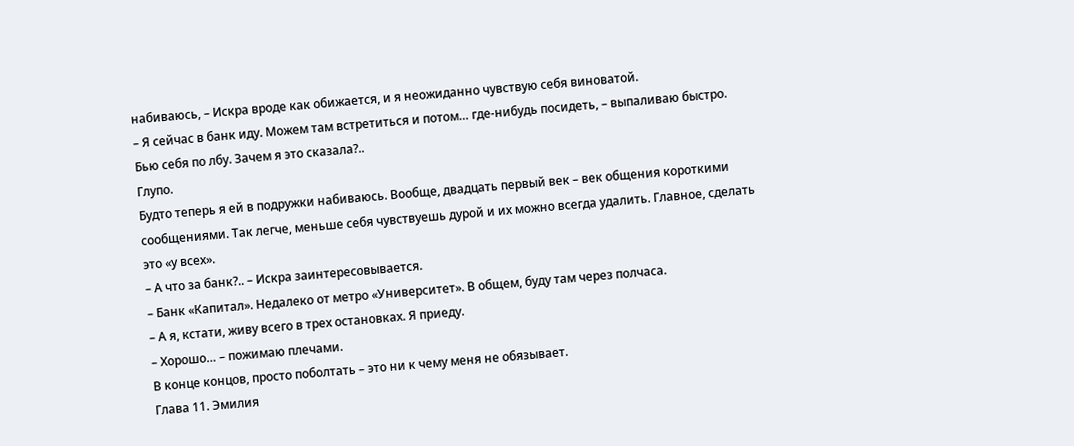набиваюсь, – Искра вроде как обижается, и я неожиданно чувствую себя виноватой.
– Я сейчас в банк иду. Можем там встретиться и потом… где-нибудь посидеть, – выпаливаю быстро.
Бью себя по лбу. Зачем я это сказала?..
Глупо.
Будто теперь я ей в подружки набиваюсь. Вообще, двадцать первый век – век общения короткими сообщениями. Так легче, меньше себя чувствуешь дурой и их можно всегда удалить. Главное, сделать это «у всех».
– А что за банк?.. – Искра заинтересовывается.
– Банк «Капитал». Недалеко от метро «Университет». В общем, буду там через полчаса.
– А я, кстати, живу всего в трех остановках. Я приеду.
– Хорошо… – пожимаю плечами.
В конце концов, просто поболтать – это ни к чему меня не обязывает.
Глава 11. Эмилия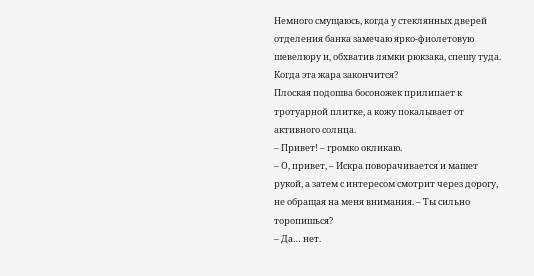Немного смущаюсь, когда у стеклянных дверей отделения банка замечаю ярко-фиолетовую шевелюру и, обхватив лямки рюкзака, спешу туда.
Когда эта жара закончится?
Плоская подошва босоножек прилипает к тротуарной плитке, а кожу покалывает от активного солнца.
– Привет! – громко окликаю.
– О, привет, – Искра поворачивается и машет рукой, а затем с интересом смотрит через дорогу, не обращая на меня внимания. – Ты сильно торопишься?
– Да… нет.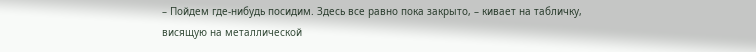– Пойдем где-нибудь посидим. Здесь все равно пока закрыто, – кивает на табличку, висящую на металлической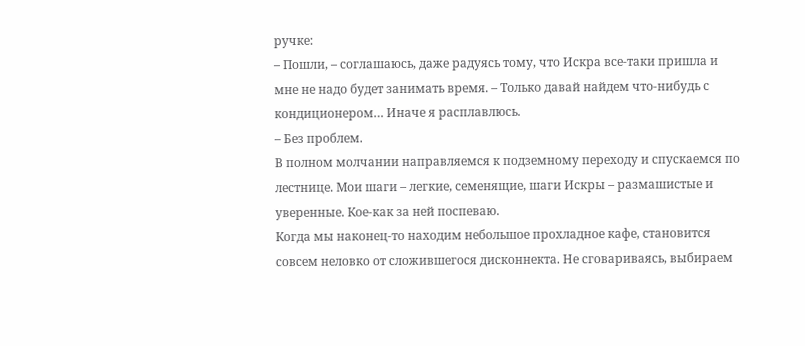ручке:
– Пошли, – соглашаюсь, даже радуясь тому, что Искра все-таки пришла и мне не надо будет занимать время. – Только давай найдем что-нибудь с кондиционером… Иначе я расплавлюсь.
– Без проблем.
В полном молчании направляемся к подземному переходу и спускаемся по лестнице. Мои шаги – легкие, семенящие, шаги Искры – размашистые и уверенные. Кое-как за ней поспеваю.
Когда мы наконец-то находим небольшое прохладное кафе, становится совсем неловко от сложившегося дисконнекта. Не сговариваясь, выбираем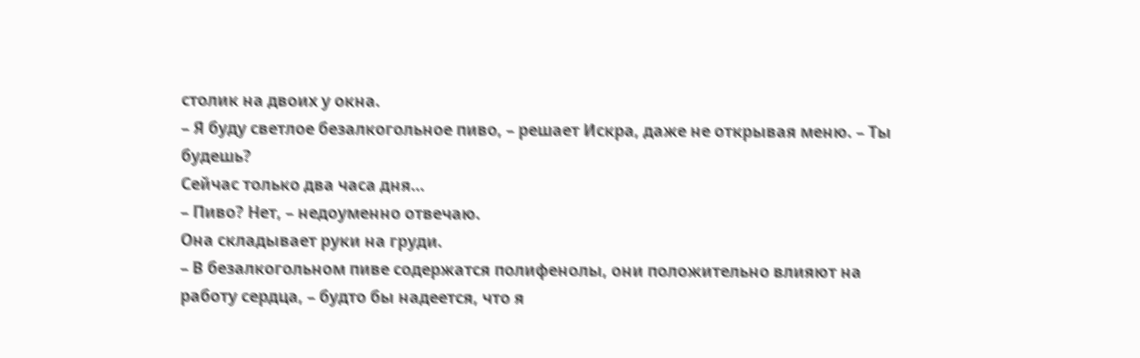столик на двоих у окна.
– Я буду светлое безалкогольное пиво, – решает Искра, даже не открывая меню. – Ты будешь?
Сейчас только два часа дня…
– Пиво? Нет, – недоуменно отвечаю.
Она складывает руки на груди.
– В безалкогольном пиве содержатся полифенолы, они положительно влияют на работу сердца, – будто бы надеется, что я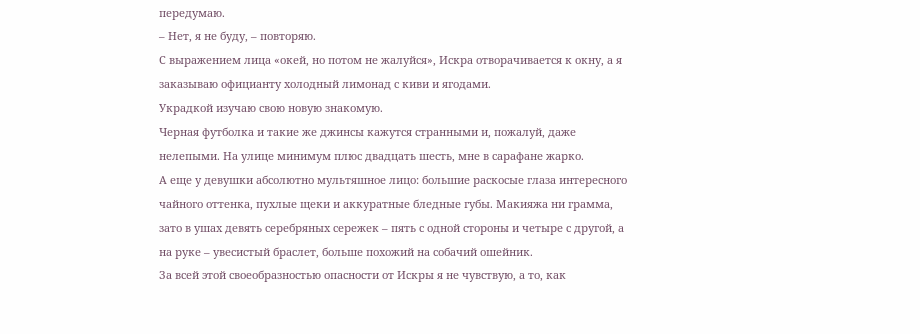передумаю.
– Нет, я не буду, – повторяю.
С выражением лица «окей, но потом не жалуйся», Искра отворачивается к окну, а я заказываю официанту холодный лимонад с киви и ягодами.
Украдкой изучаю свою новую знакомую.
Черная футболка и такие же джинсы кажутся странными и, пожалуй, даже нелепыми. На улице минимум плюс двадцать шесть, мне в сарафане жарко.
А еще у девушки абсолютно мультяшное лицо: большие раскосые глаза интересного чайного оттенка, пухлые щеки и аккуратные бледные губы. Макияжа ни грамма, зато в ушах девять серебряных сережек – пять с одной стороны и четыре с другой, а на руке – увесистый браслет, больше похожий на собачий ошейник.
За всей этой своеобразностью опасности от Искры я не чувствую, а то, как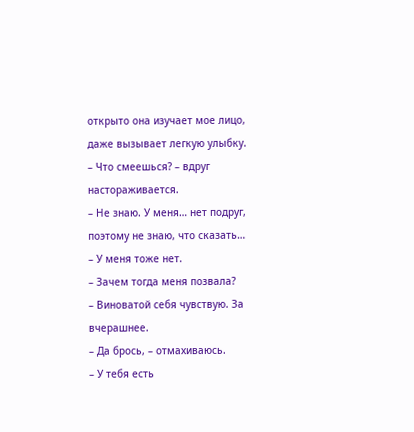открыто она изучает мое лицо, даже вызывает легкую улыбку.
– Что смеешься? – вдруг настораживается.
– Не знаю. У меня… нет подруг, поэтому не знаю, что сказать…
– У меня тоже нет.
– Зачем тогда меня позвала?
– Виноватой себя чувствую. За вчерашнее.
– Да брось, – отмахиваюсь.
– У тебя есть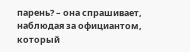парень? – она спрашивает, наблюдая за официантом, который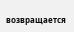возвращается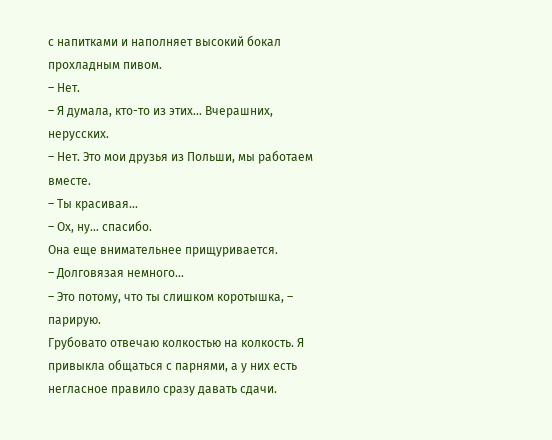с напитками и наполняет высокий бокал прохладным пивом.
– Нет.
– Я думала, кто-то из этих… Вчерашних, нерусских.
– Нет. Это мои друзья из Польши, мы работаем вместе.
– Ты красивая…
– Ох, ну… спасибо.
Она еще внимательнее прищуривается.
– Долговязая немного…
– Это потому, что ты слишком коротышка, – парирую.
Грубовато отвечаю колкостью на колкость. Я привыкла общаться с парнями, а у них есть негласное правило сразу давать сдачи.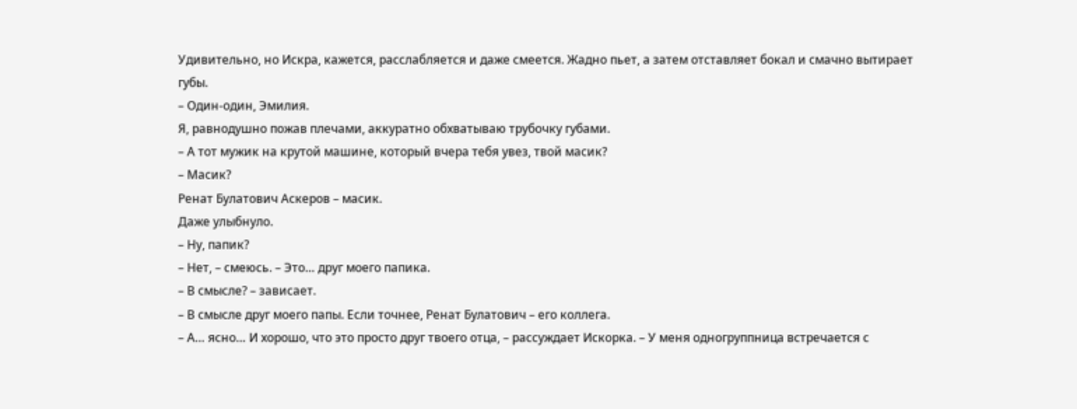Удивительно, но Искра, кажется, расслабляется и даже смеется. Жадно пьет, а затем отставляет бокал и смачно вытирает губы.
– Один-один, Эмилия.
Я, равнодушно пожав плечами, аккуратно обхватываю трубочку губами.
– А тот мужик на крутой машине, который вчера тебя увез, твой масик?
– Масик?
Ренат Булатович Аскеров – масик.
Даже улыбнуло.
– Ну, папик?
– Нет, – смеюсь. – Это… друг моего папика.
– В смысле? – зависает.
– В смысле друг моего папы. Если точнее, Ренат Булатович – его коллега.
– А… ясно… И хорошо, что это просто друг твоего отца, – рассуждает Искорка. – У меня одногруппница встречается с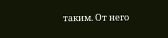таким. От него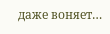даже воняет…